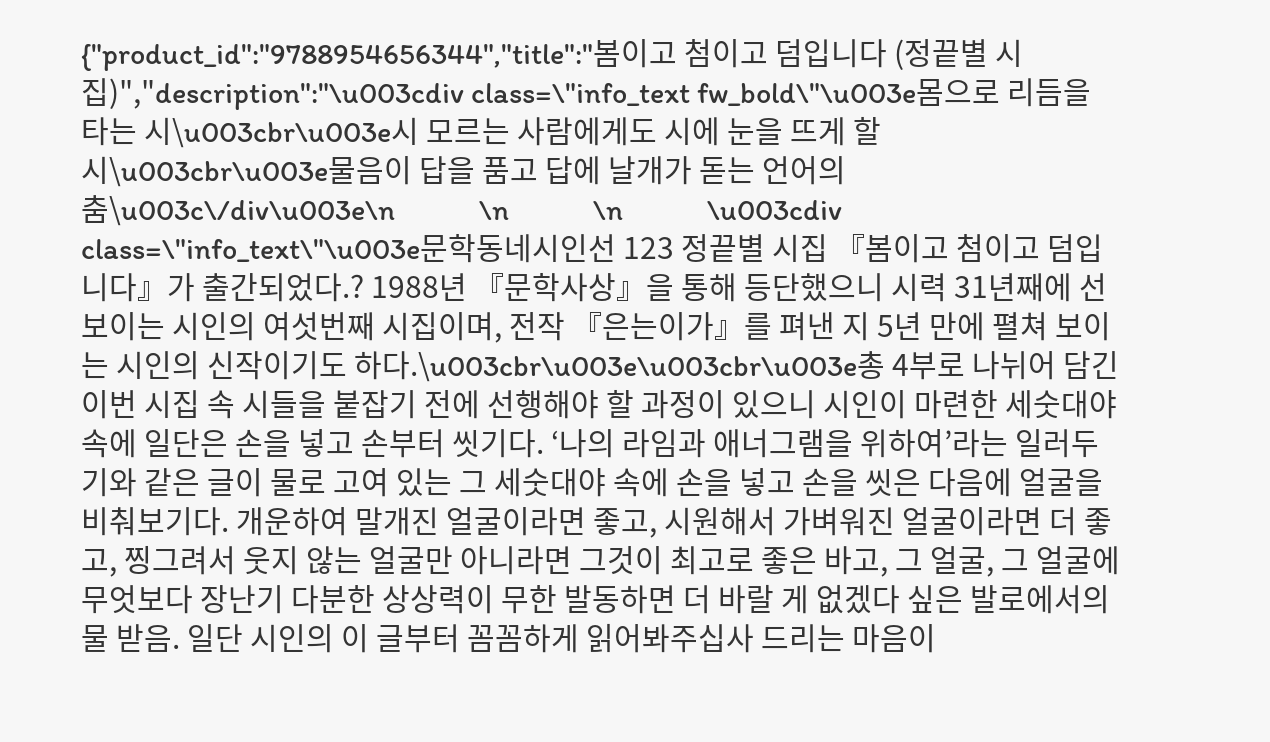{"product_id":"9788954656344","title":"봄이고 첨이고 덤입니다 (정끝별 시집)","description":"\u003cdiv class=\"info_text fw_bold\"\u003e몸으로 리듬을 타는 시\u003cbr\u003e시 모르는 사람에게도 시에 눈을 뜨게 할 시\u003cbr\u003e물음이 답을 품고 답에 날개가 돋는 언어의 춤\u003c\/div\u003e\n            \n            \n            \u003cdiv class=\"info_text\"\u003e문학동네시인선 123 정끝별 시집 『봄이고 첨이고 덤입니다』가 출간되었다.? 1988년 『문학사상』을 통해 등단했으니 시력 31년째에 선보이는 시인의 여섯번째 시집이며, 전작 『은는이가』를 펴낸 지 5년 만에 펼쳐 보이는 시인의 신작이기도 하다.\u003cbr\u003e\u003cbr\u003e총 4부로 나뉘어 담긴 이번 시집 속 시들을 붙잡기 전에 선행해야 할 과정이 있으니 시인이 마련한 세숫대야 속에 일단은 손을 넣고 손부터 씻기다. ‘나의 라임과 애너그램을 위하여’라는 일러두기와 같은 글이 물로 고여 있는 그 세숫대야 속에 손을 넣고 손을 씻은 다음에 얼굴을 비춰보기다. 개운하여 말개진 얼굴이라면 좋고, 시원해서 가벼워진 얼굴이라면 더 좋고, 찡그려서 웃지 않는 얼굴만 아니라면 그것이 최고로 좋은 바고, 그 얼굴, 그 얼굴에 무엇보다 장난기 다분한 상상력이 무한 발동하면 더 바랄 게 없겠다 싶은 발로에서의 물 받음. 일단 시인의 이 글부터 꼼꼼하게 읽어봐주십사 드리는 마음이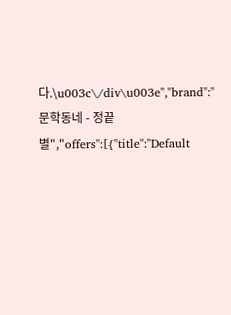다.\u003c\/div\u003e","brand":"문학동네 - 정끝별","offers":[{"title":"Default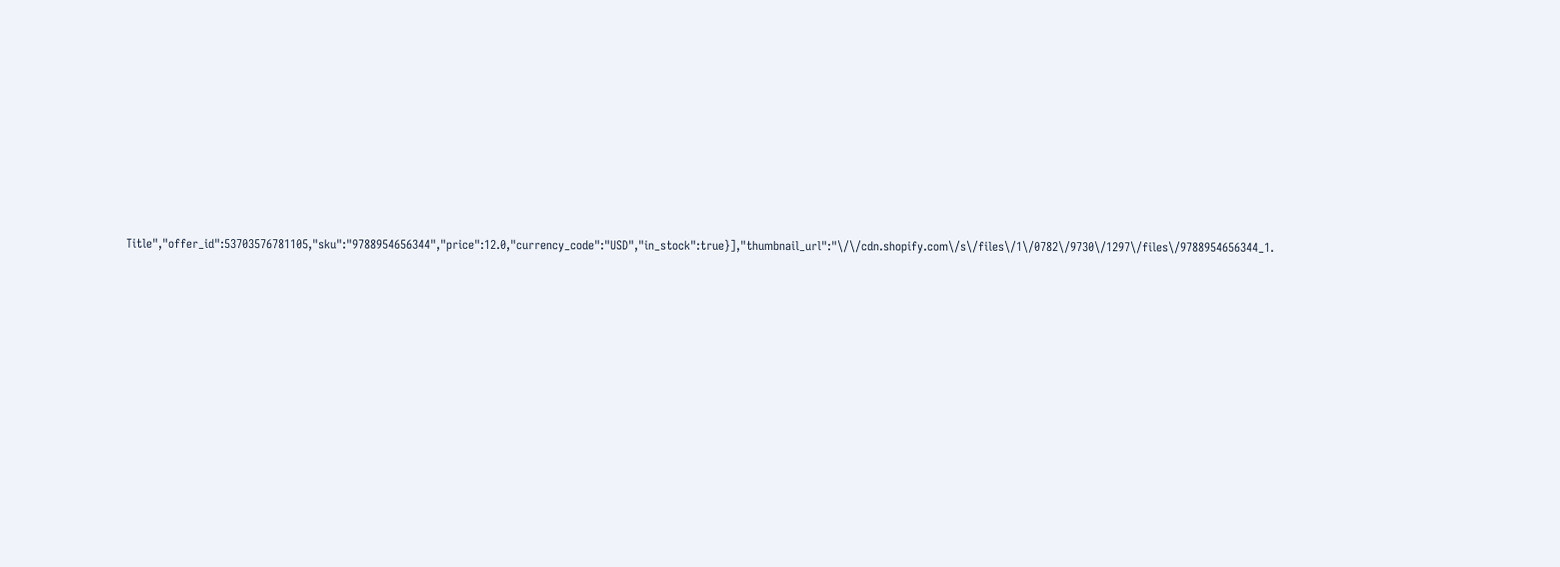Title","offer_id":53703576781105,"sku":"9788954656344","price":12.0,"currency_code":"USD","in_stock":true}],"thumbnail_url":"\/\/cdn.shopify.com\/s\/files\/1\/0782\/9730\/1297\/files\/9788954656344_1.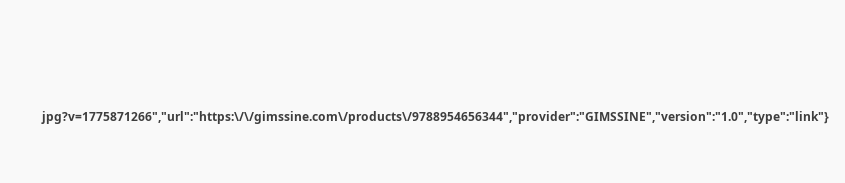jpg?v=1775871266","url":"https:\/\/gimssine.com\/products\/9788954656344","provider":"GIMSSINE","version":"1.0","type":"link"}